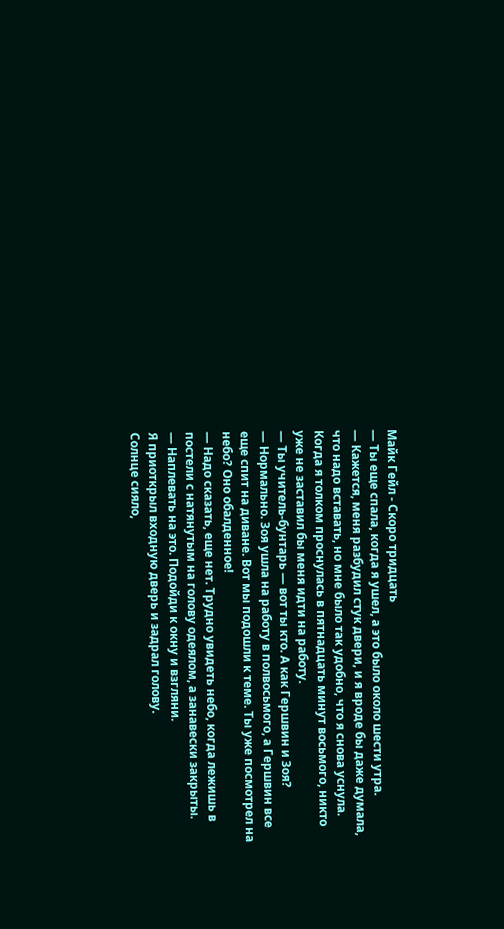Майк Гейл - Скоро тридцать
— Ты еще спала, когда я ушел, а это было около шести утра.
— Кажется, меня разбудил стук двери, и я вроде бы даже думала, что надо вставать, но мне было так удобно, что я снова уснула. Когда я толком проснулась в пятнадцать минут восьмого, никто уже не заставил бы меня идти на работу.
— Ты учитель-бунтарь — вот ты кто. А как Гершвин и Зоя?
— Нормально. Зоя ушла на работу в полвосьмого, а Гершвин все еще спит на диване. Вот мы подошли к теме. Ты уже посмотрел на небо? Оно обалденное!
— Надо сказать, еще нет. Трудно увидеть небо, когда лежишь в постели с натянутым на голову одеялом, а занавески закрыты.
— Наплевать на это. Подойди к окну и взгляни.
Я приоткрыл входную дверь и задрал голову.
Солнце сияло,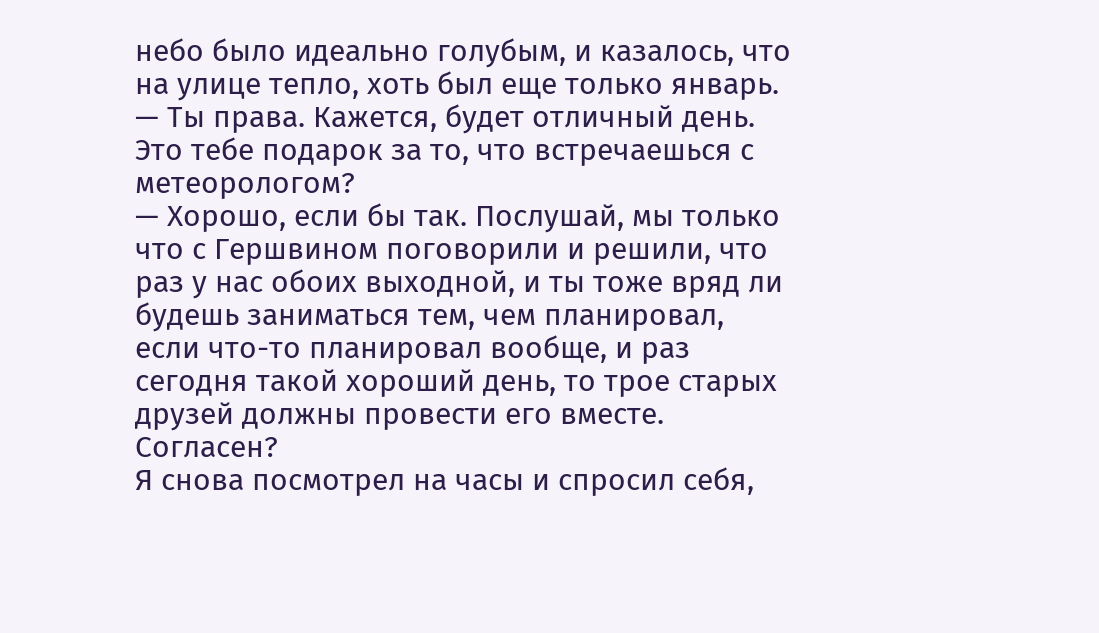небо было идеально голубым, и казалось, что на улице тепло, хоть был еще только январь.
— Ты права. Кажется, будет отличный день. Это тебе подарок за то, что встречаешься с метеорологом?
— Хорошо, если бы так. Послушай, мы только что с Гершвином поговорили и решили, что раз у нас обоих выходной, и ты тоже вряд ли будешь заниматься тем, чем планировал, если что-то планировал вообще, и раз сегодня такой хороший день, то трое старых друзей должны провести его вместе. Согласен?
Я снова посмотрел на часы и спросил себя,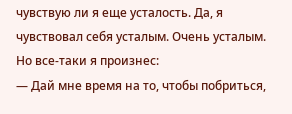чувствую ли я еще усталость. Да, я чувствовал себя усталым. Очень усталым. Но все-таки я произнес:
— Дай мне время на то, чтобы побриться,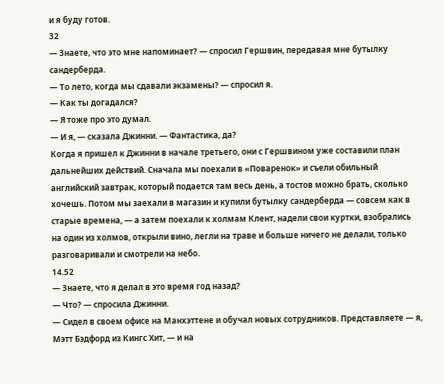и я буду готов.
32
— Знаете, что это мне напоминает? — спросил Гершвин, передавая мне бутылку сандерберда.
— То лето, когда мы сдавали экзамены? — спросил я.
— Как ты догадался?
— Я тоже про это думал.
— И я, — сказала Джинни. — Фантастика, да?
Когда я пришел к Джинни в начале третьего, они с Гершвином уже составили план дальнейших действий. Сначала мы поехали в «Поваренок» и съели обильный английский завтрак, который подается там весь день, а тостов можно брать, сколько хочешь. Потом мы заехали в магазин и купили бутылку сандерберда — совсем как в старые времена, — а затем поехали к холмам Клент, надели свои куртки, взобрались на один из холмов, открыли вино, легли на траве и больше ничего не делали, только разговаривали и смотрели на небо.
14.52
— Знаете, что я делал в это время год назад?
— Что? — спросила Джинни.
— Сидел в своем офисе на Манхэттене и обучал новых сотрудников. Представляете — я, Мэтт Бэдфорд из Кингс Хит, — и на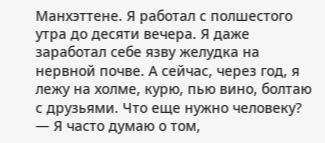Манхэттене. Я работал с полшестого утра до десяти вечера. Я даже заработал себе язву желудка на нервной почве. А сейчас, через год, я лежу на холме, курю, пью вино, болтаю с друзьями. Что еще нужно человеку?
— Я часто думаю о том,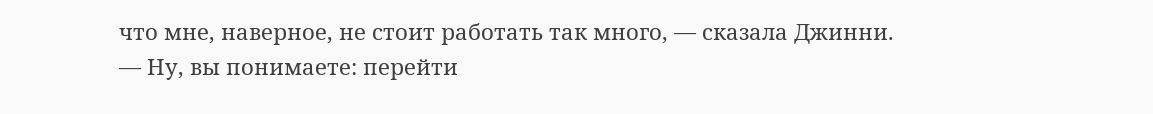что мне, наверное, не стоит работать так много, — сказала Джинни. — Ну, вы понимаете: перейти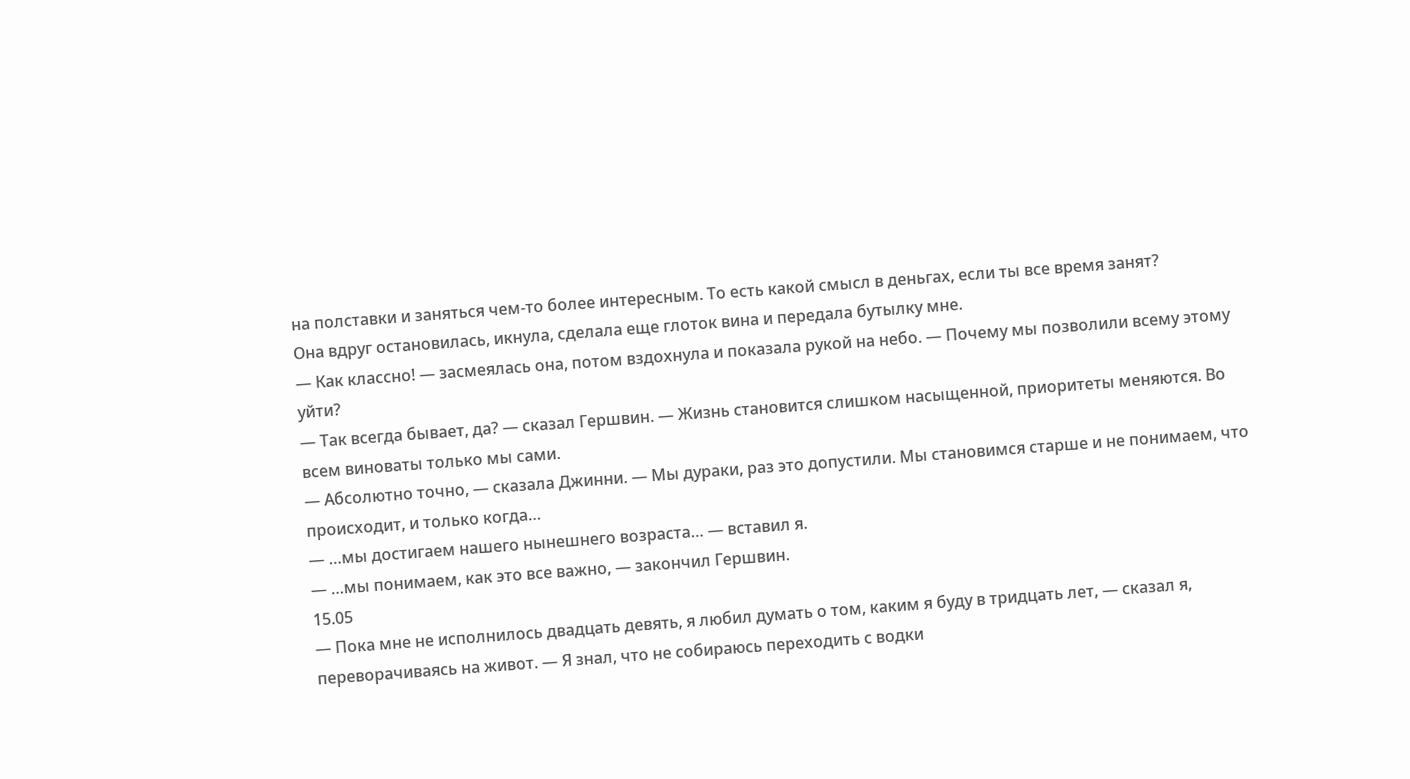на полставки и заняться чем-то более интересным. То есть какой смысл в деньгах, если ты все время занят?
Она вдруг остановилась, икнула, сделала еще глоток вина и передала бутылку мне.
— Как классно! — засмеялась она, потом вздохнула и показала рукой на небо. — Почему мы позволили всему этому уйти?
— Так всегда бывает, да? — сказал Гершвин. — Жизнь становится слишком насыщенной, приоритеты меняются. Во всем виноваты только мы сами.
— Абсолютно точно, — сказала Джинни. — Мы дураки, раз это допустили. Мы становимся старше и не понимаем, что происходит, и только когда…
— …мы достигаем нашего нынешнего возраста… — вставил я.
— …мы понимаем, как это все важно, — закончил Гершвин.
15.05
— Пока мне не исполнилось двадцать девять, я любил думать о том, каким я буду в тридцать лет, — сказал я, переворачиваясь на живот. — Я знал, что не собираюсь переходить с водки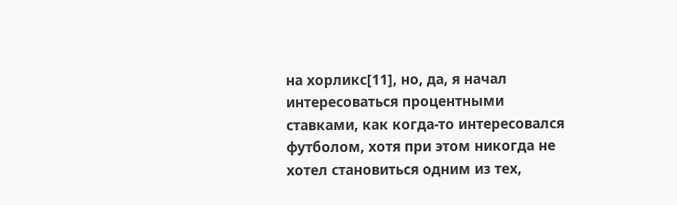на хорликс[11], но, да, я начал интересоваться процентными ставками, как когда-то интересовался футболом, хотя при этом никогда не хотел становиться одним из тех,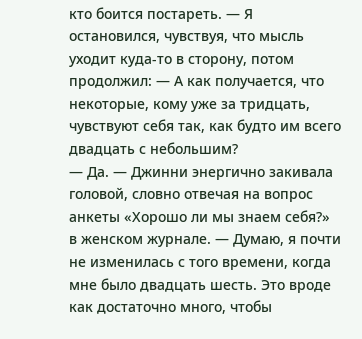кто боится постареть. — Я остановился, чувствуя, что мысль уходит куда-то в сторону, потом продолжил: — А как получается, что некоторые, кому уже за тридцать, чувствуют себя так, как будто им всего двадцать с небольшим?
— Да. — Джинни энергично закивала головой, словно отвечая на вопрос анкеты «Хорошо ли мы знаем себя?» в женском журнале. — Думаю, я почти не изменилась с того времени, когда мне было двадцать шесть. Это вроде как достаточно много, чтобы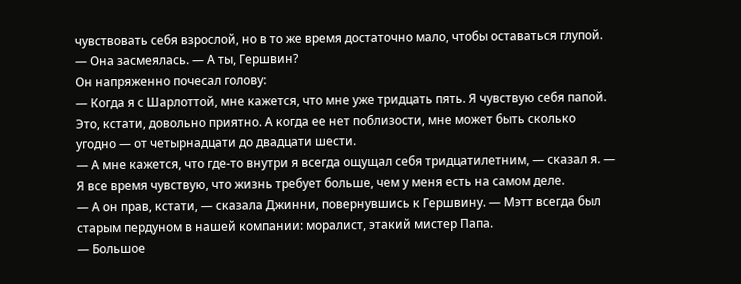чувствовать себя взрослой, но в то же время достаточно мало, чтобы оставаться глупой. — Она засмеялась. — А ты, Гершвин?
Он напряженно почесал голову:
— Когда я с Шарлоттой, мне кажется, что мне уже тридцать пять. Я чувствую себя папой. Это, кстати, довольно приятно. А когда ее нет поблизости, мне может быть сколько угодно — от четырнадцати до двадцати шести.
— А мне кажется, что где-то внутри я всегда ощущал себя тридцатилетним, — сказал я. — Я все время чувствую, что жизнь требует больше, чем у меня есть на самом деле.
— А он прав, кстати, — сказала Джинни, повернувшись к Гершвину. — Мэтт всегда был старым пердуном в нашей компании: моралист, этакий мистер Папа.
— Большое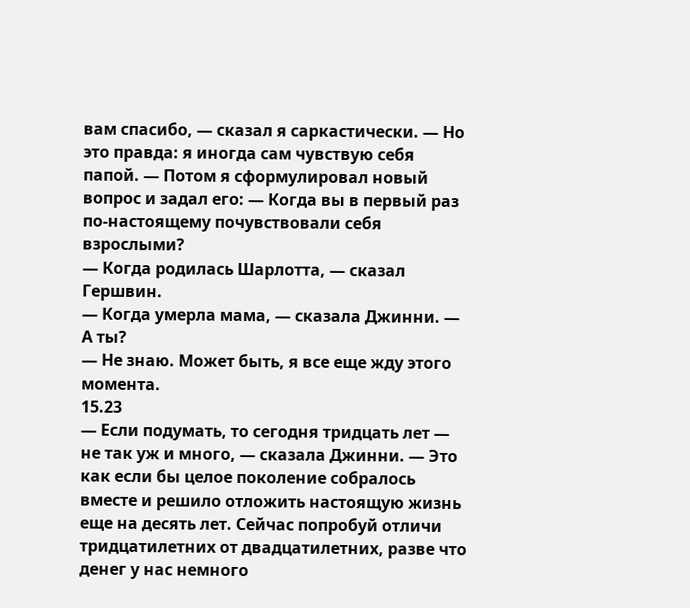вам спасибо, — сказал я саркастически. — Но это правда: я иногда сам чувствую себя папой. — Потом я сформулировал новый вопрос и задал его: — Когда вы в первый раз по-настоящему почувствовали себя взрослыми?
— Когда родилась Шарлотта, — сказал Гершвин.
— Когда умерла мама, — сказала Джинни. — А ты?
— Не знаю. Может быть, я все еще жду этого момента.
15.23
— Если подумать, то сегодня тридцать лет — не так уж и много, — сказала Джинни. — Это как если бы целое поколение собралось вместе и решило отложить настоящую жизнь еще на десять лет. Сейчас попробуй отличи тридцатилетних от двадцатилетних, разве что денег у нас немного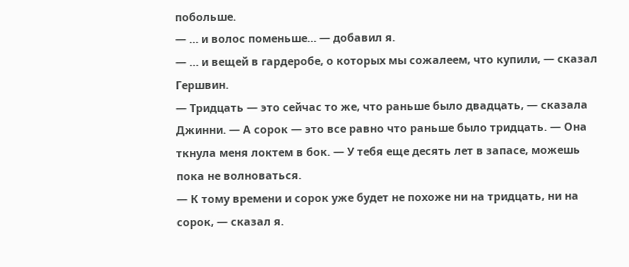побольше.
— … и волос поменьше… — добавил я.
— … и вещей в гардеробе, о которых мы сожалеем, что купили, — сказал Гершвин.
— Тридцать — это сейчас то же, что раньше было двадцать, — сказала Джинни. — А сорок — это все равно что раньше было тридцать. — Она ткнула меня локтем в бок. — У тебя еще десять лет в запасе, можешь пока не волноваться.
— К тому времени и сорок уже будет не похоже ни на тридцать, ни на сорок, — сказал я.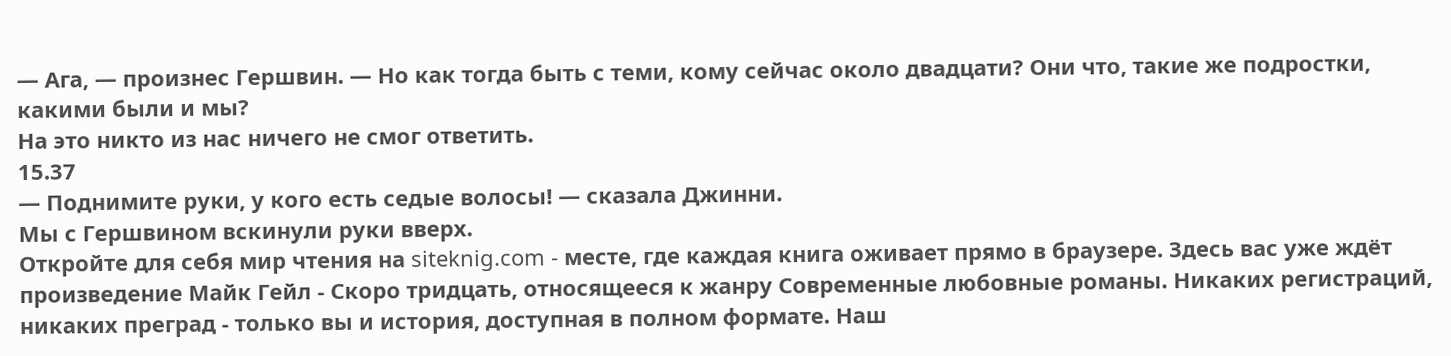— Ага, — произнес Гершвин. — Но как тогда быть с теми, кому сейчас около двадцати? Они что, такие же подростки, какими были и мы?
На это никто из нас ничего не смог ответить.
15.37
— Поднимите руки, у кого есть седые волосы! — сказала Джинни.
Мы с Гершвином вскинули руки вверх.
Откройте для себя мир чтения на siteknig.com - месте, где каждая книга оживает прямо в браузере. Здесь вас уже ждёт произведение Майк Гейл - Скоро тридцать, относящееся к жанру Современные любовные романы. Никаких регистраций, никаких преград - только вы и история, доступная в полном формате. Наш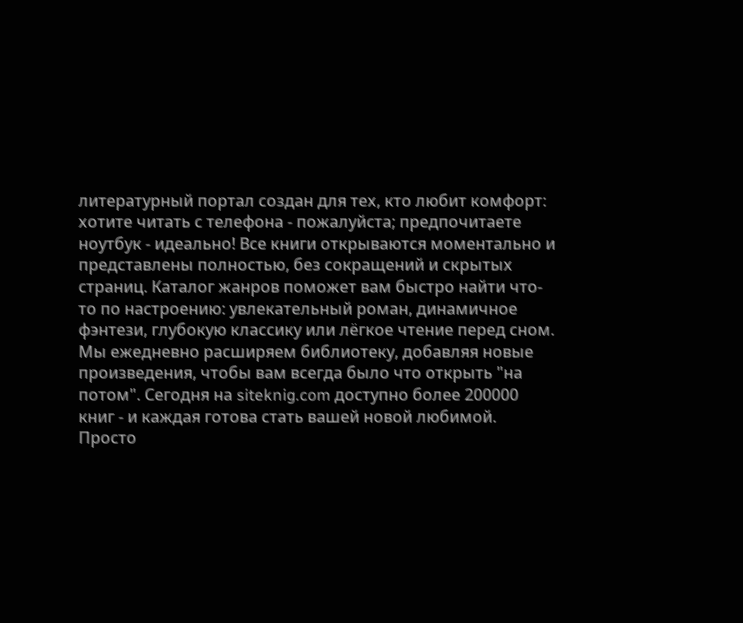литературный портал создан для тех, кто любит комфорт: хотите читать с телефона - пожалуйста; предпочитаете ноутбук - идеально! Все книги открываются моментально и представлены полностью, без сокращений и скрытых страниц. Каталог жанров поможет вам быстро найти что-то по настроению: увлекательный роман, динамичное фэнтези, глубокую классику или лёгкое чтение перед сном. Мы ежедневно расширяем библиотеку, добавляя новые произведения, чтобы вам всегда было что открыть "на потом". Сегодня на siteknig.com доступно более 200000 книг - и каждая готова стать вашей новой любимой. Просто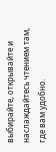выбирайте, открывайте и наслаждайтесь чтением там, где вам удобно.